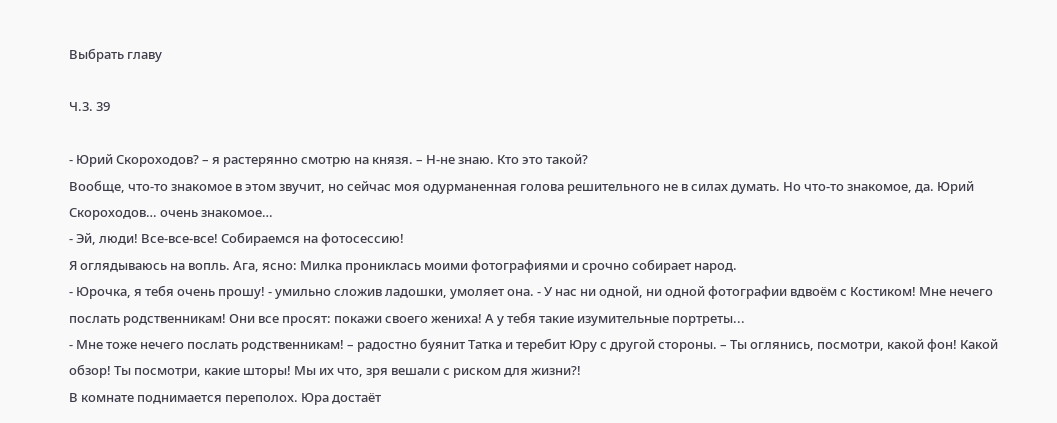Выбрать главу

Ч.3. 39

- Юрий Скороходов? – я растерянно смотрю на князя. – Н-не знаю. Кто это такой?
Вообще, что-то знакомое в этом звучит, но сейчас моя одурманенная голова решительного не в силах думать. Но что-то знакомое, да. Юрий Скороходов… очень знакомое…
- Эй, люди! Все-все-все! Собираемся на фотосессию!
Я оглядываюсь на вопль. Ага, ясно: Милка прониклась моими фотографиями и срочно собирает народ.
- Юрочка, я тебя очень прошу! - умильно сложив ладошки, умоляет она. - У нас ни одной, ни одной фотографии вдвоём с Костиком! Мне нечего послать родственникам! Они все просят: покажи своего жениха! А у тебя такие изумительные портреты...
- Мне тоже нечего послать родственникам! – радостно буянит Татка и теребит Юру с другой стороны. – Ты оглянись, посмотри, какой фон! Какой обзор! Ты посмотри, какие шторы! Мы их что, зря вешали с риском для жизни?!
В комнате поднимается переполох. Юра достаёт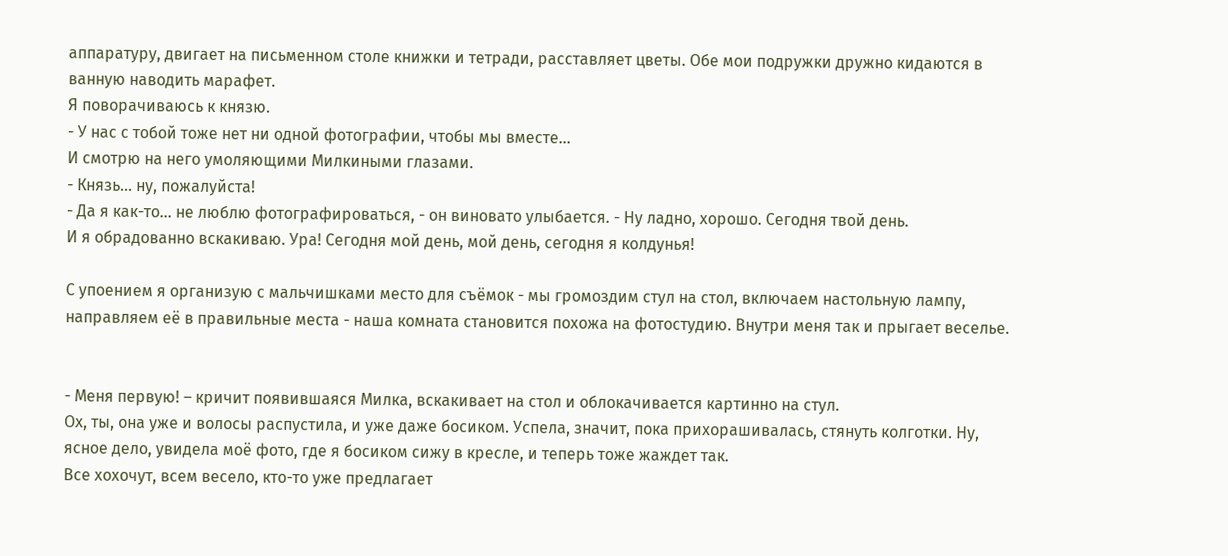аппаратуру, двигает на письменном столе книжки и тетради, расставляет цветы. Обе мои подружки дружно кидаются в ванную наводить марафет.
Я поворачиваюсь к князю.
- У нас с тобой тоже нет ни одной фотографии, чтобы мы вместе...
И смотрю на него умоляющими Милкиными глазами.
- Князь... ну, пожалуйста!
- Да я как-то… не люблю фотографироваться, - он виновато улыбается. - Ну ладно, хорошо. Сегодня твой день.
И я обрадованно вскакиваю. Ура! Сегодня мой день, мой день, сегодня я колдунья!

С упоением я организую с мальчишками место для съёмок - мы громоздим стул на стол, включаем настольную лампу, направляем её в правильные места - наша комната становится похожа на фотостудию. Внутри меня так и прыгает веселье.


- Меня первую! – кричит появившаяся Милка, вскакивает на стол и облокачивается картинно на стул.
Ох, ты, она уже и волосы распустила, и уже даже босиком. Успела, значит, пока прихорашивалась, стянуть колготки. Ну, ясное дело, увидела моё фото, где я босиком сижу в кресле, и теперь тоже жаждет так.
Все хохочут, всем весело, кто-то уже предлагает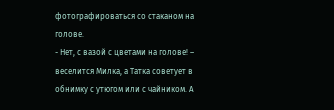фотографироваться со стаканом на голове.
- Нет, с вазой с цветами на голове! – веселится Милка, а Татка советует в обнимку с утюгом или с чайником. А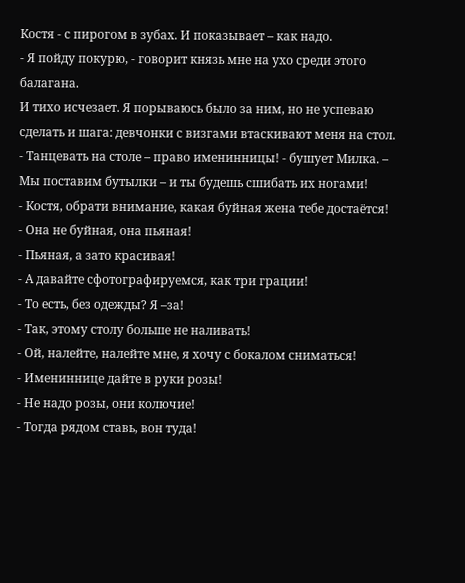Костя - с пирогом в зубах. И показывает – как надо.
- Я пойду покурю, - говорит князь мне на ухо среди этого балагана.
И тихо исчезает. Я порываюсь было за ним, но не успеваю сделать и шага: девчонки с визгами втаскивают меня на стол.
- Танцевать на столе – право именинницы! - бушует Милка. – Мы поставим бутылки – и ты будешь сшибать их ногами!
- Костя, обрати внимание, какая буйная жена тебе достаётся!
- Она не буйная, она пьяная!
- Пьяная, а зато красивая!
- А давайте сфотографируемся, как три грации!
- То есть, без одежды? Я –за!
- Так, этому столу больше не наливать!
- Ой, налейте, налейте мне, я хочу с бокалом сниматься!
- Имениннице дайте в руки розы!
- Не надо розы, они колючие!
- Тогда рядом ставь, вон туда!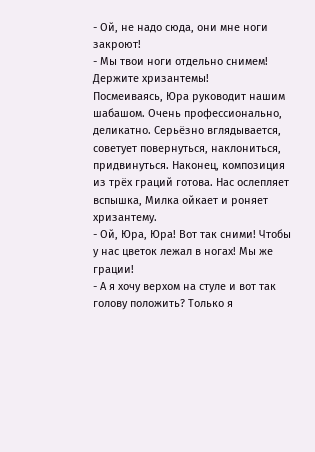- Ой, не надо сюда, они мне ноги закроют!
- Мы твои ноги отдельно снимем! Держите хризантемы!
Посмеиваясь, Юра руководит нашим шабашом. Очень профессионально, деликатно. Серьёзно вглядывается, советует повернуться, наклониться, придвинуться. Наконец, композиция из трёх граций готова. Нас ослепляет вспышка, Милка ойкает и роняет хризантему.
- Ой, Юра, Юра! Вот так сними! Чтобы у нас цветок лежал в ногах! Мы же грации!
- А я хочу верхом на стуле и вот так голову положить? Только я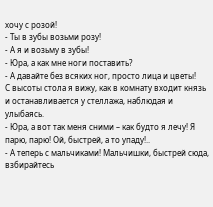хочу с розой!
- Ты в зубы возьми розу!
- А я и возьму в зубы!
- Юра, а как мне ноги поставить?
- А давайте без всяких ног, просто лица и цветы!
С высоты стола я вижу, как в комнату входит князь и останавливается у стеллажа, наблюдая и улыбаясь.
- Юра, а вот так меня сними – как будто я лечу! Я парю, парю! Ой, быстрей, а то упаду!..
- А теперь с мальчиками! Мальчишки, быстрей сюда, взбирайтесь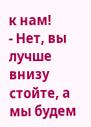к нам!
- Нет, вы лучше внизу стойте, а мы будем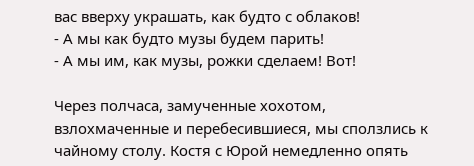вас вверху украшать, как будто с облаков!
- А мы как будто музы будем парить!
- А мы им, как музы, рожки сделаем! Вот!

Через полчаса, замученные хохотом, взлохмаченные и перебесившиеся, мы сползлись к чайному столу. Костя с Юрой немедленно опять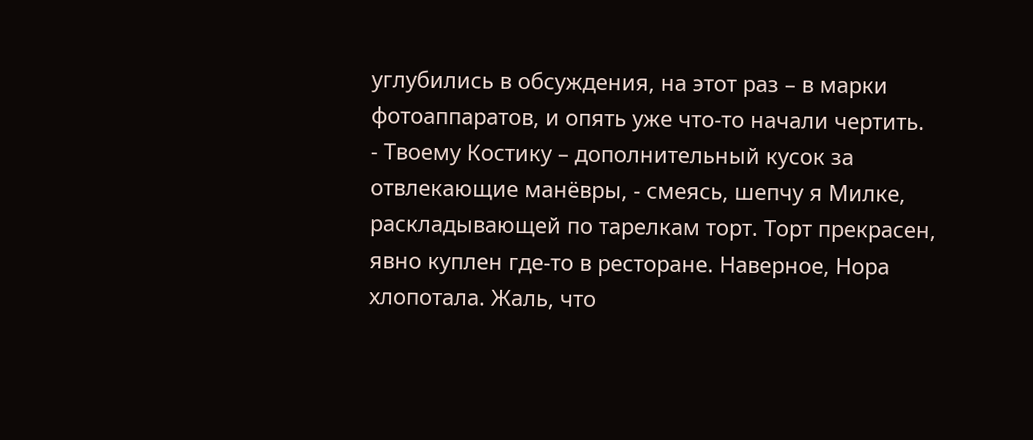углубились в обсуждения, на этот раз – в марки фотоаппаратов, и опять уже что-то начали чертить.
- Твоему Костику – дополнительный кусок за отвлекающие манёвры, - смеясь, шепчу я Милке, раскладывающей по тарелкам торт. Торт прекрасен, явно куплен где-то в ресторане. Наверное, Нора хлопотала. Жаль, что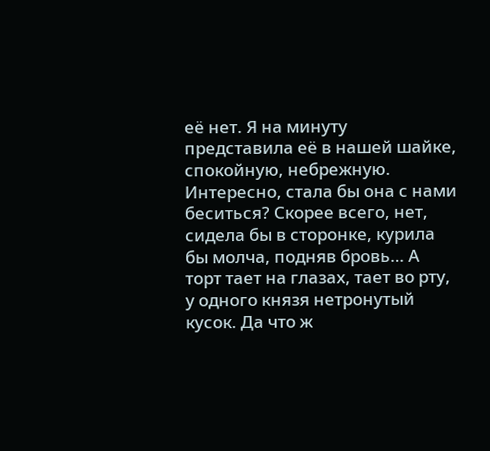её нет. Я на минуту представила её в нашей шайке, спокойную, небрежную. Интересно, стала бы она с нами беситься? Скорее всего, нет, сидела бы в сторонке, курила бы молча, подняв бровь… А торт тает на глазах, тает во рту, у одного князя нетронутый кусок. Да что ж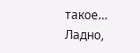такое… Ладно,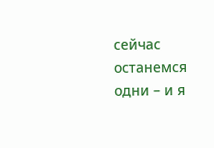сейчас останемся одни – и я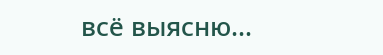всё выясню…